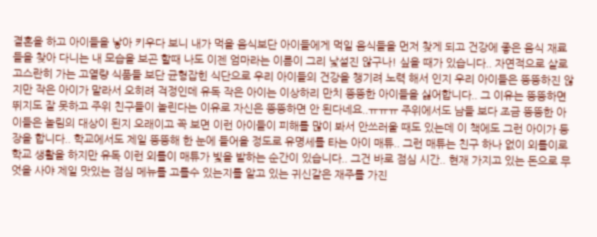결혼을 하고 아이들을 낳아 키우다 보니 내가 먹을 음식보단 아이들에게 먹일 음식들을 먼저 찾게 되고 건강에 좋은 음식 재료들을 찾아 다니는 내 모습을 보곤 할때 나도 이젠 엄마라는 이름이 그리 낯설진 않구나! 싶을 때가 있습니다.. 자연적으로 살로 고스란히 가는 고열량 식품들 보단 균형잡힌 식단으로 우리 아이들의 건강을 챙기려 노력 해서 인지 우리 아이들은 뚱뚱하진 않지만 작은 아이가 말라서 오히려 걱정인데 유독 작은 아이는 이상하리 만치 뚱뚱한 아이들을 싫어합니다.. 그 이유는 뚱뚱하면 뛰지도 잘 못하고 주위 친구들이 놀린다는 이유로 자신은 뚱뚱하면 안 된다네요..ㅠㅠㅠ 주위에서도 남들 보다 조금 뚱뚱한 아이들은 놀림의 대상이 된지 오래이고 꼭 보면 이런 아이들이 피해를 많이 봐서 안쓰러울 때도 있는데 이 책에도 그런 아이가 등장을 합니다.. 학교에서도 제일 뚱뚱해 한 눈에 들어올 정도로 유명세를 타는 아이 매튜.. 그런 매튜는 친구 하나 없이 외톨이로 학교 생활을 하지만 유독 이런 외톨이 매튜가 빛을 발하는 순간이 있습니다.. 그건 바로 점심 시간.. 현재 가지고 있는 돈으로 무엇을 사야 제일 맛있는 점심 메뉴를 고를수 있는지를 알고 있는 귀신같은 재주를 가진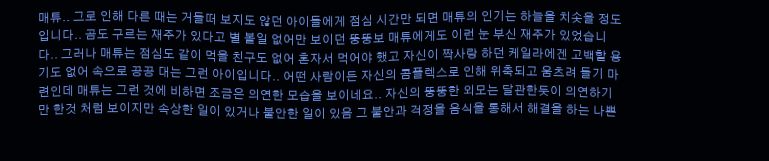매튜.. 그로 인해 다른 때는 거들떠 보지도 않던 아이들에게 점심 시간만 되면 매튜의 인기는 하늘을 치솟을 정도입니다.. 곰도 구르는 재주가 있다고 별 볼일 없어만 보이던 뚱뚱보 매튜에게도 이런 눈 부신 재주가 있었습니다.. 그러나 매튜는 점심도 같이 먹을 친구도 없어 혼자서 먹어야 했고 자신이 짝사랑 하던 케일라에겐 고백할 용기도 없어 속으로 끙끙 대는 그런 아이입니다.. 어떤 사람이든 자신의 콤플렉스로 인해 위축되고 움츠려 들기 마련인데 매튜는 그런 것에 비하면 조금은 의연한 모습을 보이네요.. 자신의 뚱뚱한 외모는 달관한듯이 의연하기만 한것 처럼 보이지만 속상한 일이 있거나 불안한 일이 있음 그 불안과 걱정을 음식을 통해서 해결을 하는 나쁜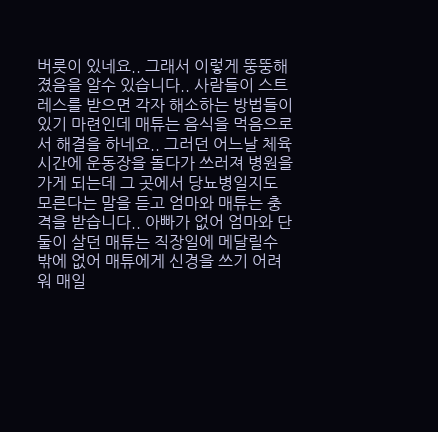버릇이 있네요.. 그래서 이렇게 뚱뚱해 졌음을 알수 있습니다.. 사람들이 스트레스를 받으면 각자 해소하는 방법들이 있기 마련인데 매튜는 음식을 먹음으로서 해결을 하네요.. 그러던 어느날 체육시간에 운동장을 돌다가 쓰러져 병원을 가게 되는데 그 곳에서 당뇨병일지도 모른다는 말을 듣고 엄마와 매튜는 충격을 받습니다.. 아빠가 없어 엄마와 단 둘이 살던 매튜는 직장일에 메달릴수 밖에 없어 매튜에게 신경을 쓰기 어려워 매일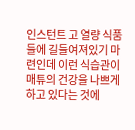인스턴트 고 열량 식품들에 길들여져있기 마련인데 이런 식습관이 매튜의 건강을 나쁘게 하고 있다는 것에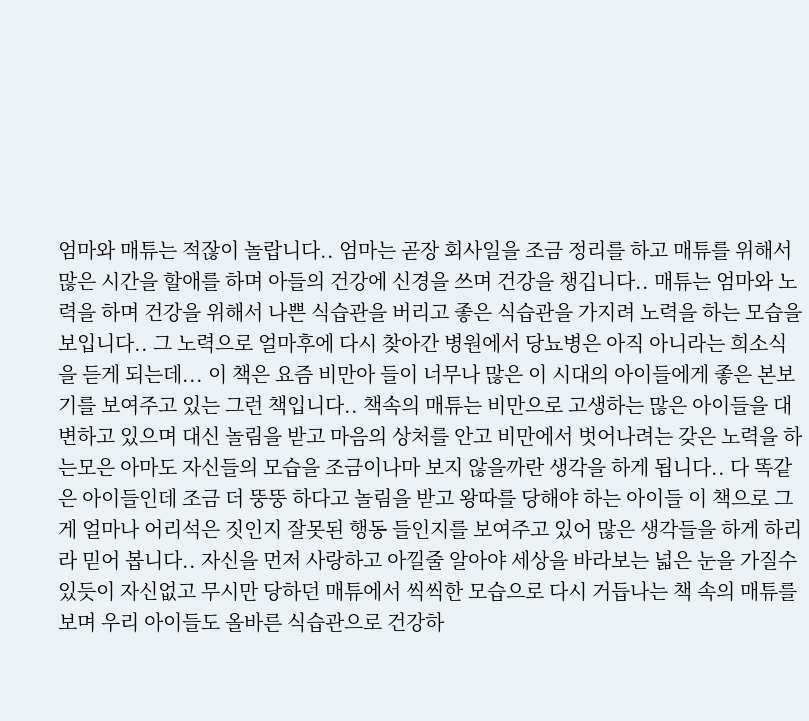엄마와 매튜는 적잖이 놀랍니다.. 엄마는 곧장 회사일을 조금 정리를 하고 매튜를 위해서 많은 시간을 할애를 하며 아들의 건강에 신경을 쓰며 건강을 챙깁니다.. 매튜는 엄마와 노력을 하며 건강을 위해서 나쁜 식습관을 버리고 좋은 식습관을 가지려 노력을 하는 모습을 보입니다.. 그 노력으로 얼마후에 다시 찾아간 병원에서 당뇨병은 아직 아니라는 희소식을 듣게 되는데... 이 책은 요즘 비만아 들이 너무나 많은 이 시대의 아이들에게 좋은 본보기를 보여주고 있는 그런 책입니다.. 책속의 매튜는 비만으로 고생하는 많은 아이들을 대변하고 있으며 대신 놀림을 받고 마음의 상처를 안고 비만에서 벗어나려는 갖은 노력을 하는모은 아마도 자신들의 모습을 조금이나마 보지 않을까란 생각을 하게 됩니다.. 다 똑같은 아이들인데 조금 더 뚱뚱 하다고 놀림을 받고 왕따를 당해야 하는 아이들 이 책으로 그게 얼마나 어리석은 짓인지 잘못된 행동 들인지를 보여주고 있어 많은 생각들을 하게 하리라 믿어 봅니다.. 자신을 먼저 사랑하고 아낄줄 알아야 세상을 바라보는 넓은 눈을 가질수 있듯이 자신없고 무시만 당하던 매튜에서 씩씩한 모습으로 다시 거듭나는 책 속의 매튜를 보며 우리 아이들도 올바른 식습관으로 건강하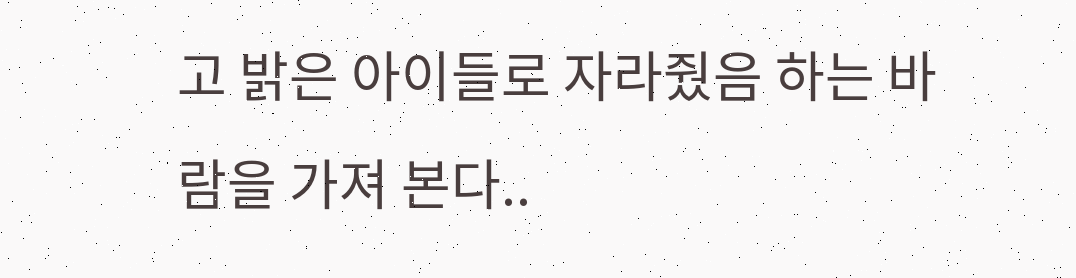고 밝은 아이들로 자라줬음 하는 바람을 가져 본다..